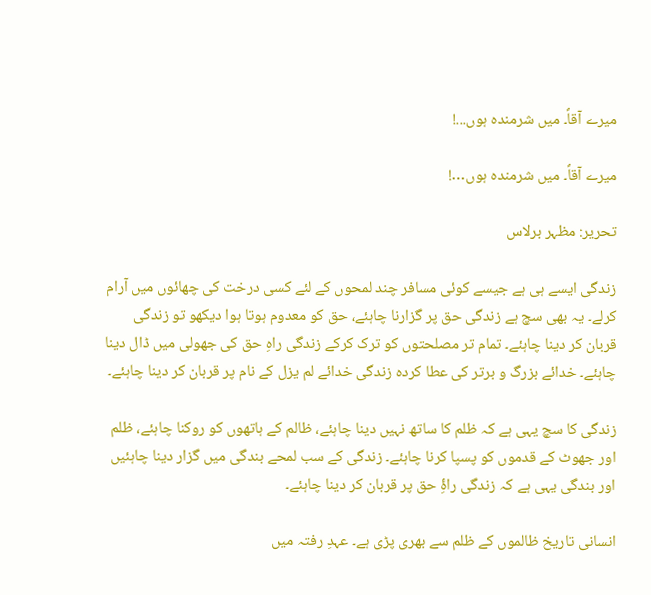میرے آقاؐ۔ میں شرمندہ ہوں...!

میرے آقاؐ۔ میں شرمندہ ہوں…!

تحریر: مظہر برلاس

زندگی ایسے ہی ہے جیسے کوئی مسافر چند لمحوں کے لئے کسی درخت کی چھائوں میں آرام کرلے۔ یہ بھی سچ ہے زندگی حق پر گزارنا چاہئے، حق کو معدوم ہوتا ہوا دیکھو تو زندگی قربان کر دینا چاہئے۔ تمام تر مصلحتوں کو ترک کرکے زندگی راہِ حق کی جھولی میں ڈال دینا چاہئے۔ خدائے بزرگ و برتر کی عطا کردہ زندگی خدائے لم یزل کے نام پر قربان کر دینا چاہئے۔

زندگی کا سچ یہی ہے کہ ظلم کا ساتھ نہیں دینا چاہئے، ظالم کے ہاتھوں کو روکنا چاہئے، ظلم اور جھوٹ کے قدموں کو پسپا کرنا چاہئے۔ زندگی کے سب لمحے بندگی میں گزار دینا چاہئیں اور بندگی یہی ہے کہ زندگی راۂِ حق پر قربان کر دینا چاہئے۔

انسانی تاریخ ظالموں کے ظلم سے بھری پڑی ہے۔ عہدِ رفتہ میں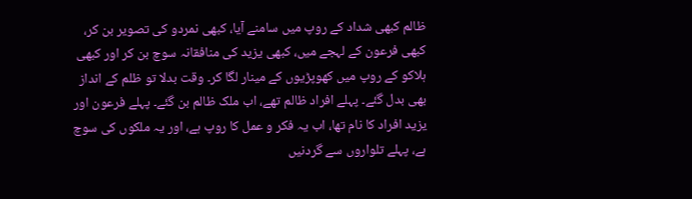ظالم کبھی شداد کے روپ میں سامنے آیا، کبھی نمردو کی تصویر بن کر، کبھی فرعون کے لہجے میں، کبھی یزید کی منافقانہ سوچ بن کر اور کبھی ہلاکو کے روپ میں کھوپڑیوں کے مینار لگا کر۔ وقت بدلا تو ظلم کے انداز بھی بدل گئے۔ پہلے افراد ظالم تھے، اب ملک ظالم بن گئے۔ پہلے فرعون اور یزید افراد کا نام تھا، اب یہ فکر و عمل کا روپ ہے، اور یہ ملکوں کی سوچ ہے، پہلے تلواروں سے گردنیں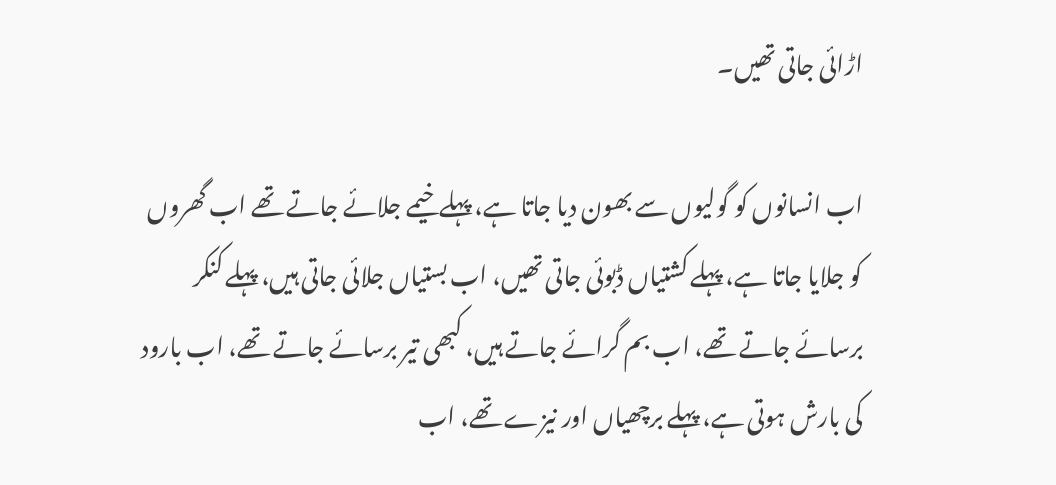اڑائی جاتی تھیں۔

اب انسانوں کو گولیوں سے بھون دیا جاتا ہے، پہلے خیمے جلائے جاتے تھے اب گھروں کو جلایا جاتا ہے، پہلے کشتیاں ڈبوئی جاتی تھیں، اب بستیاں جلائی جاتی ہیں، پہلے کنکر برسائے جاتے تھے، اب بم گرائے جاتے ہیں، کبھی تیر برسائے جاتے تھے، اب بارود کی بارش ہوتی ہے، پہلے برچھیاں اور نیزے تھے، اب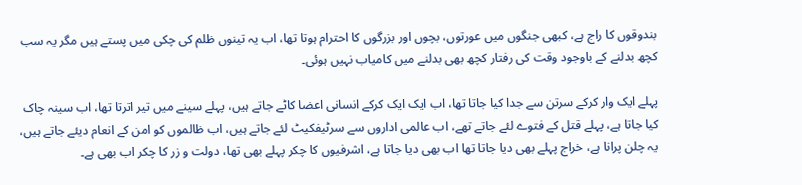بندوقوں کا راج ہے، کبھی جنگوں میں عورتوں، بچوں اور بزرگوں کا احترام ہوتا تھا، اب یہ تینوں ظلم کی چکی میں پستے ہیں مگر یہ سب کچھ بدلنے کے باوجود وقت کی رفتار کچھ بھی بدلنے میں کامیاب نہیں ہوئی۔

پہلے ایک وار کرکے سرتن سے جدا کیا جاتا تھا، اب ایک ایک کرکے انسانی اعضا کاٹے جاتے ہیں، پہلے سینے میں تیر اترتا تھا، اب سینہ چاک کیا جاتا ہے، پہلے قتل کے فتوے لئے جاتے تھے، اب عالمی اداروں سے سرٹیفکیٹ لئے جاتے ہیں، اب ظالموں کو امن کے انعام دیئے جاتے ہیں، یہ چلن پرانا ہے، خراج پہلے بھی دیا جاتا تھا اب بھی دیا جاتا ہے، اشرفیوں کا چکر پہلے بھی تھا، دولت و زر کا چکر اب بھی ہے۔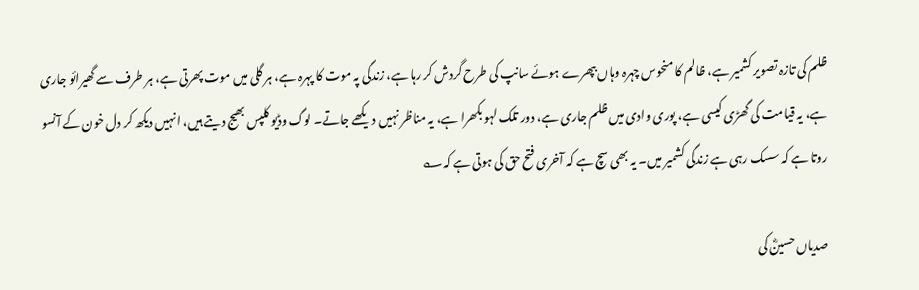ظلم کی تازہ تصویر کشمیر ہے، ظالم کا منحوس چہرہ وہاں بپھرے ہوئے سانپ کی طرح گردش کر رہا ہے، زندگی پہ موت کا پہرہ ہے، ہر گلی میں موت پھرتی ہے، ہر طرف سے گھیرائو جاری ہے، یہ قیامت کی گھڑی کیسی ہے، پوری وادی میں ظلم جاری ہے، دور تلک لہو بکھرا ہے، یہ مناظر نہیں دیکھے جاتے۔ لوگ وڈیو کلپس بھیج دیتے ہیں، انہیں دیکھ کر دل خون کے آنسو روتا ہے کہ سسک رہی ہے زندگی کشمیر میں۔ یہ بھی سچ ہے کہ آخری فتح حق کی ہوتی ہے کہ؎

صدیاں حسینؓ کی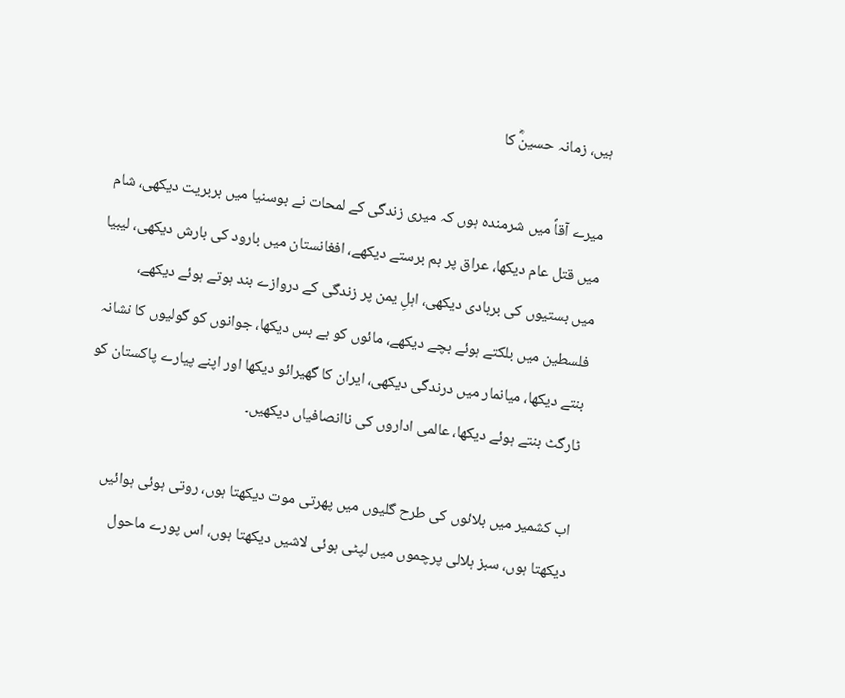ہیں، زمانہ حسینؓ کا

میرے آقاؐ میں شرمندہ ہوں کہ میری زندگی کے لمحات نے بوسنیا میں بربریت دیکھی، شام میں قتل عام دیکھا، عراق پر بم برستے دیکھے، افغانستان میں بارود کی بارش دیکھی، لیبیا میں بستیوں کی بربادی دیکھی، اہلِ یمن پر زندگی کے دروازے بند ہوتے ہوئے دیکھے، فلسطین میں بلکتے ہوئے بچے دیکھے، مائوں کو بے بس دیکھا، جوانوں کو گولیوں کا نشانہ بنتے دیکھا، میانمار میں درندگی دیکھی، ایران کا گھیرائو دیکھا اور اپنے پیارے پاکستان کو ٹارگٹ بنتے ہوئے دیکھا، عالمی اداروں کی ناانصافیاں دیکھیں۔

اب کشمیر میں بلائوں کی طرح گلیوں میں پھرتی موت دیکھتا ہوں، روتی ہوئی ہوائیں دیکھتا ہوں، سبز ہلالی پرچموں میں لپٹی ہوئی لاشیں دیکھتا ہوں، اس پورے ماحول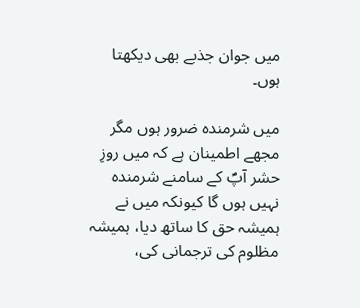میں جوان جذبے بھی دیکھتا ہوں۔

میں شرمندہ ضرور ہوں مگر مجھے اطمینان ہے کہ میں روزِ حشر آپؐ کے سامنے شرمندہ نہیں ہوں گا کیونکہ میں نے ہمیشہ حق کا ساتھ دیا، ہمیشہ مظلوم کی ترجمانی کی،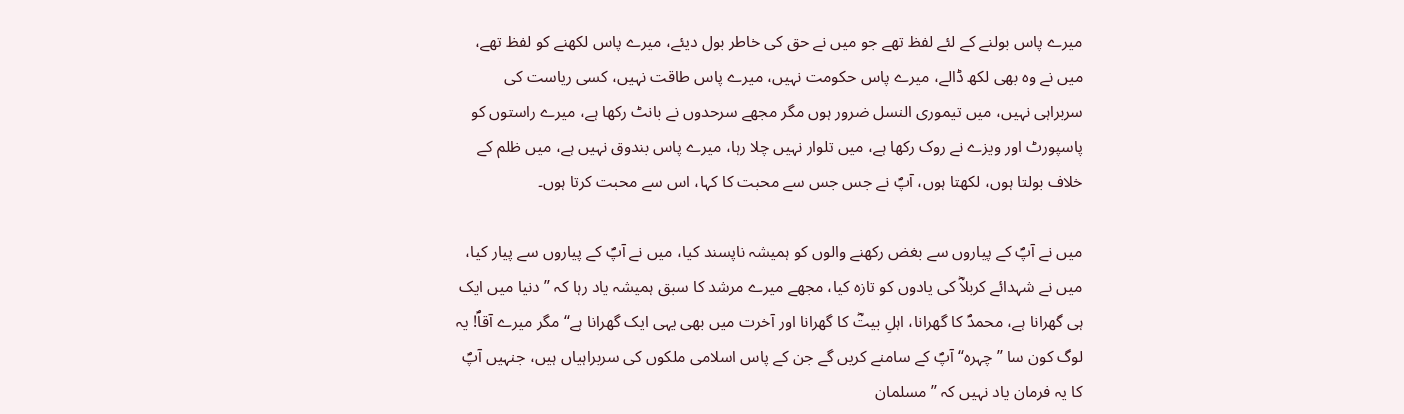میرے پاس بولنے کے لئے لفظ تھے جو میں نے حق کی خاطر بول دیئے، میرے پاس لکھنے کو لفظ تھے، میں نے وہ بھی لکھ ڈالے، میرے پاس حکومت نہیں، میرے پاس طاقت نہیں، کسی ریاست کی سربراہی نہیں، میں تیموری النسل ضرور ہوں مگر مجھے سرحدوں نے بانٹ رکھا ہے، میرے راستوں کو پاسپورٹ اور ویزے نے روک رکھا ہے، میں تلوار نہیں چلا رہا، میرے پاس بندوق نہیں ہے، میں ظلم کے خلاف بولتا ہوں، لکھتا ہوں، آپؐ نے جس جس سے محبت کا کہا، اس سے محبت کرتا ہوں۔

میں نے آپؐ کے پیاروں سے بغض رکھنے والوں کو ہمیشہ ناپسند کیا، میں نے آپؐ کے پیاروں سے پیار کیا، میں نے شہدائے کربلاؓ کی یادوں کو تازہ کیا، مجھے میرے مرشد کا سبق ہمیشہ یاد رہا کہ ’’دنیا میں ایک ہی گھرانا ہے، محمدؐ کا گھرانا، اہلِ بیتؓ کا گھرانا اور آخرت میں بھی یہی ایک گھرانا ہے‘‘ مگر میرے آقاؐ! یہ لوگ کون سا ’’چہرہ‘‘ آپؐ کے سامنے کریں گے جن کے پاس اسلامی ملکوں کی سربراہیاں ہیں، جنہیں آپؐ کا یہ فرمان یاد نہیں کہ ’’مسلمان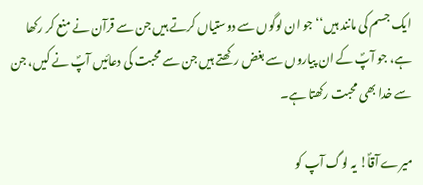ایک جسم کی مانند ہیں‘‘ جو ان لوگوں سے دوستیاں کرتے ہیں جن سے قرآن نے منع کر رکھا ہے، جو آپؐ کے ان پیاروں سے بغض رکھتے ہیں جن سے محبت کی دعائیں آپؐ نے کیں، جن سے خدا بھی محبت رکھتا ہے۔

میرے آقاؐ! یہ لوگ آپ کو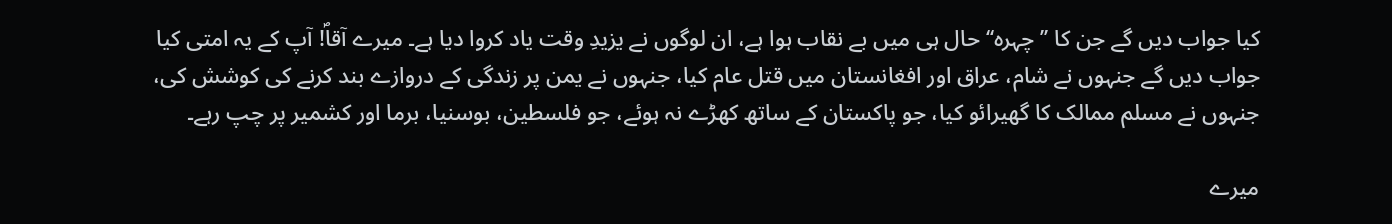کیا جواب دیں گے جن کا ’’چہرہ‘‘ حال ہی میں بے نقاب ہوا ہے، ان لوگوں نے یزیدِ وقت یاد کروا دیا ہے۔ میرے آقاؐ! آپ کے یہ امتی کیا جواب دیں گے جنہوں نے شام، عراق اور افغانستان میں قتل عام کیا، جنہوں نے یمن پر زندگی کے دروازے بند کرنے کی کوشش کی، جنہوں نے مسلم ممالک کا گھیرائو کیا، جو پاکستان کے ساتھ کھڑے نہ ہوئے، جو فلسطین، بوسنیا، برما اور کشمیر پر چپ رہے۔

میرے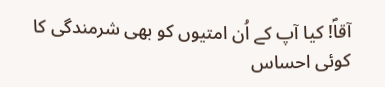آقاؐ! کیا آپ کے اُن امتیوں کو بھی شرمندگی کا کوئی احساس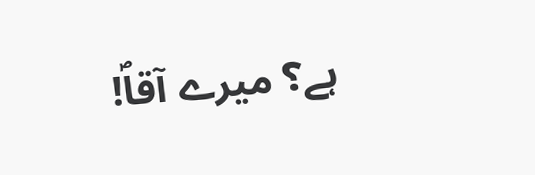ہے؟ میرے آقاؐ!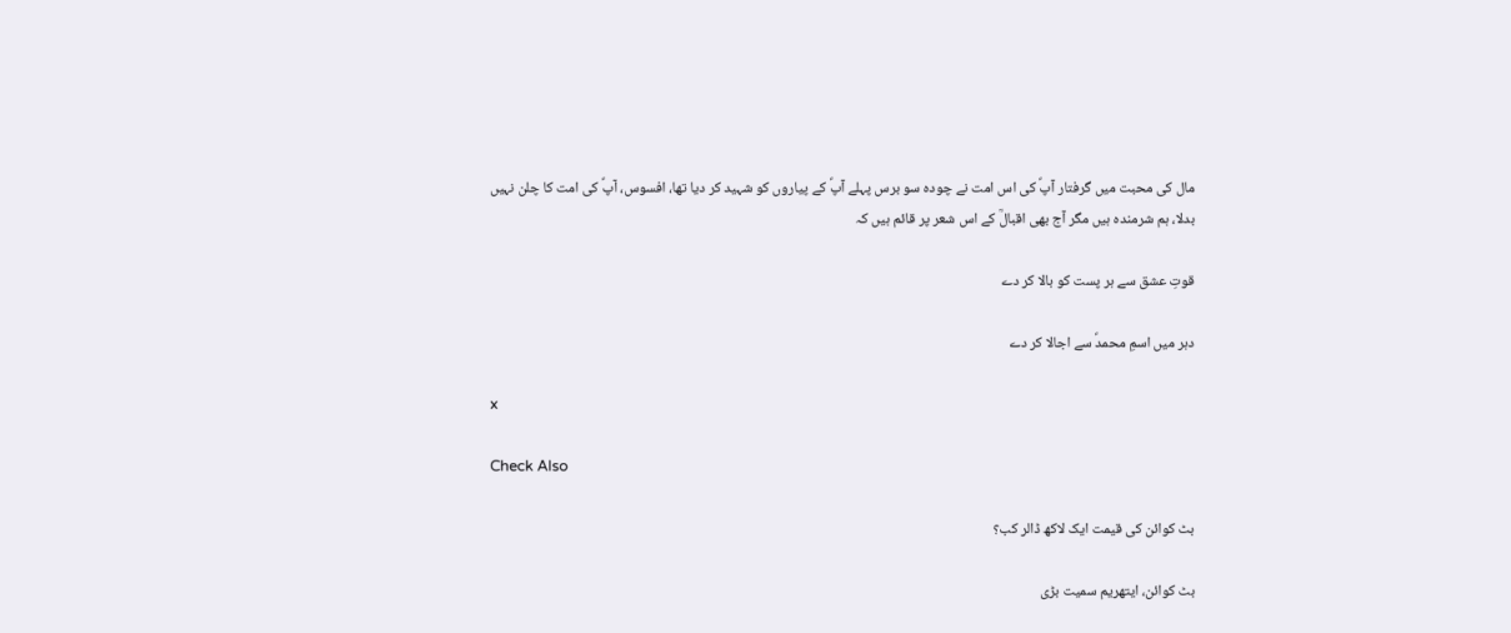مال کی محبت میں گرفتار آپؐ کی اس امت نے چودہ سو برس پہلے آپؐ کے پیاروں کو شہید کر دیا تھا، افسوس، آپؐ کی امت کا چلن نہیں بدلا، ہم شرمندہ ہیں مگر آج بھی اقبالؒ کے اس شعر پر قائم ہیں کہ

قوتِ عشق سے ہر پست کو بالا کر دے

دہر میں اسمِ محمدؐ سے اجالا کر دے

x

Check Also

بٹ کوائن کی قیمت ایک لاکھ ڈالر کب؟

بٹ کوائن، ایتھریم سمیت بڑی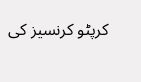کرپٹو کرنسیز کی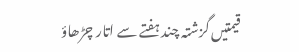قیمتیں گزشتہ چند ہفتے سے اتار چڑھاؤ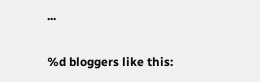...

%d bloggers like this: